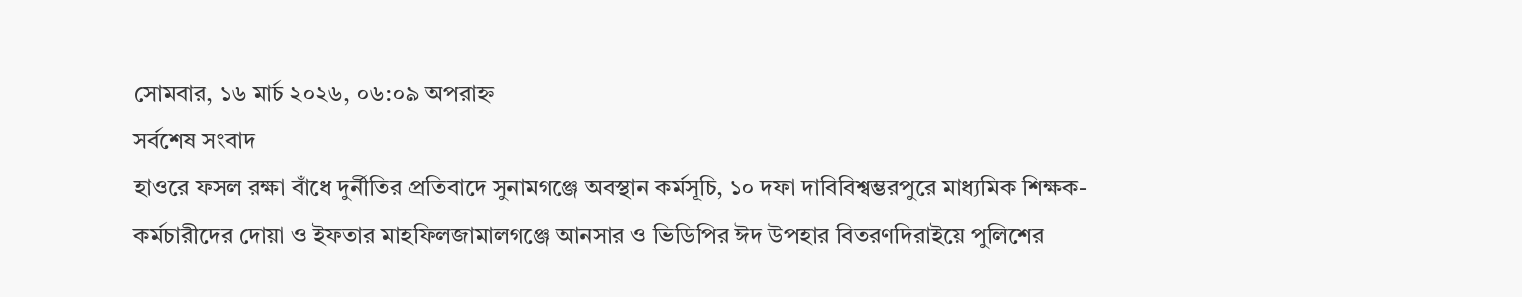সোমবার, ১৬ মার্চ ২০২৬, ০৬:০৯ অপরাহ্ন
সর্বশেষ সংবাদ
হাওরে ফসল রক্ষা বাঁধে দুর্নীতির প্রতিবাদে সুনামগঞ্জে অবস্থান কর্মসূচি, ১০ দফা দাবিবিশ্বম্ভরপুরে মাধ্যমিক শিক্ষক-কর্মচারীদের দোয়া ও ইফতার মাহফিলজামালগঞ্জে আনসার ও ভিডিপির ঈদ উপহার বিতরণদিরাইয়ে পুলিশের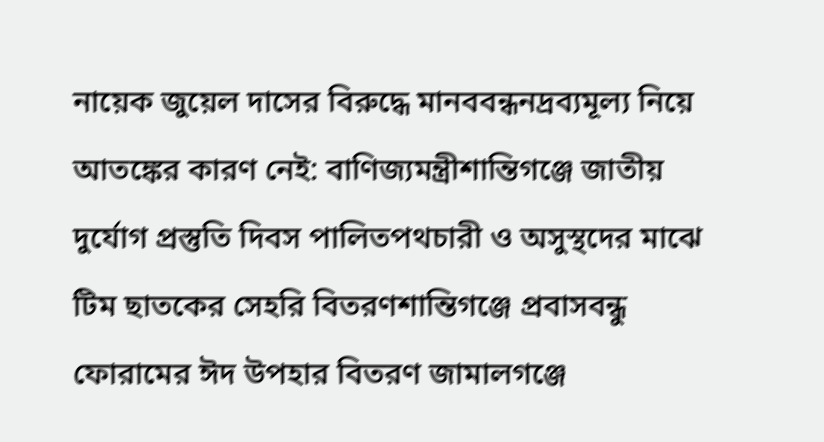নায়েক জুয়েল দাসের বিরুদ্ধে মানববন্ধনদ্রব্যমূল্য নিয়ে আতঙ্কের কারণ নেই: বাণিজ্যমন্ত্রীশান্তিগঞ্জে জাতীয় দুর্যোগ প্রস্তুতি দিবস পালিতপথচারী ও অসুস্থদের মাঝে টিম ছাতকের সেহরি বিতরণশান্তিগঞ্জে প্রবাসবন্ধু ফোরামের ঈদ উপহার বিতরণ জামালগঞ্জে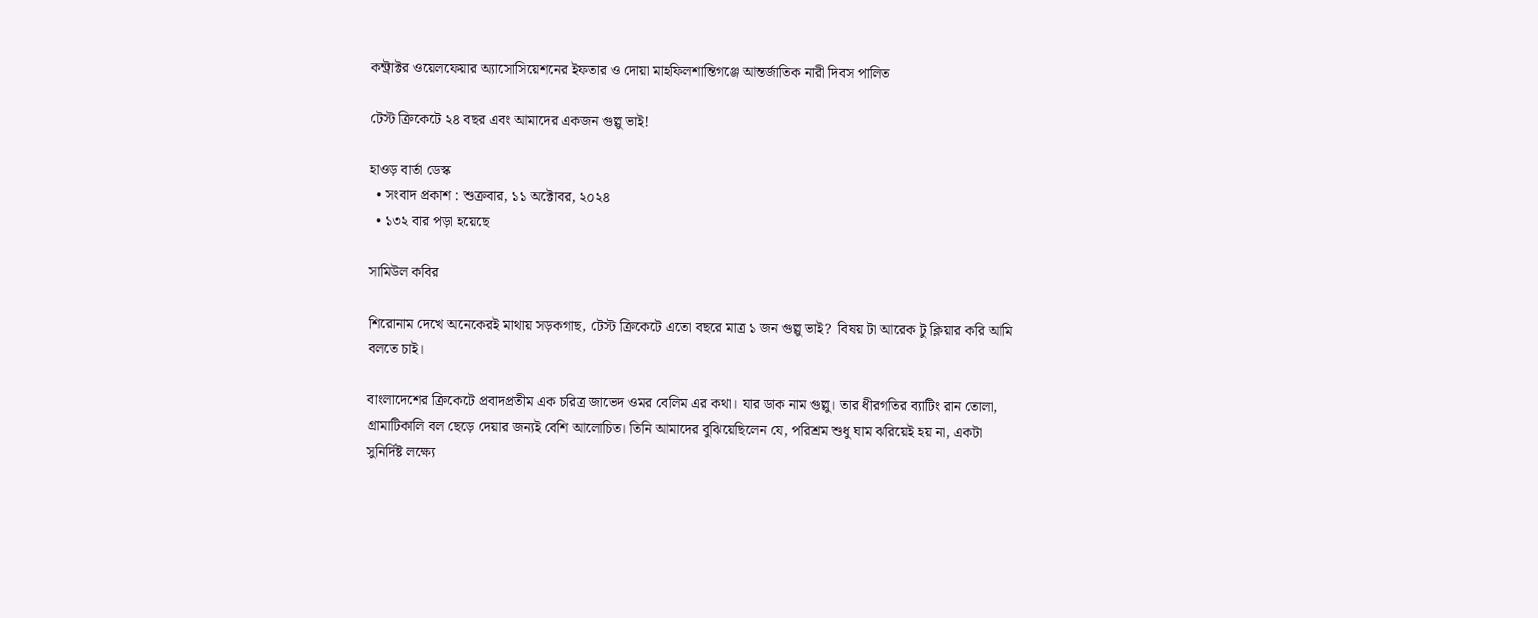কন্ট্রাক্টর ওয়েলফেয়ার অ্যাসোসিয়েশনের ইফতার ও দোয়া মাহফিলশান্তিগঞ্জে আন্তর্জাতিক নারী দিবস পালিত

টেস্ট ক্রিকেটে ২৪ বছর এবং আমাদের একজন গুল্লু ভাই!

হাওড় বার্তা ডেস্ক
  • সংবাদ প্রকাশ : শুক্রবার, ১১ অক্টোবর, ২০২৪
  • ১৩২ বার পড়া হয়েছে

সামিউল কবির

শিরোনাম দেখে অনেকেরই মাথায় সড়কগাছ, টেস্ট ক্রিকেটে এতো বছরে মাত্র ১ জন গুল্লু ভাই?  বিষয় টা আরেক টু ক্লিয়ার করি আমি বলতে চাই।

বাংলাদেশের ক্রিকেটে প্রবাদপ্রতীম এক চরিত্র জাভেদ ওমর বেলিম এর কথা। যার ডাক নাম গুল্লু। তার ধীরগতির ব্যাটিং রান তোলা, গ্রামাটিকালি বল ছেড়ে দেয়ার জন্যই বেশি আলোচিত। তিনি আমাদের বুঝিয়েছিলেন যে, পরিশ্রম শুধু ঘাম ঝরিয়েই হয় না, একটা সুনির্দিষ্ট লক্ষ্যে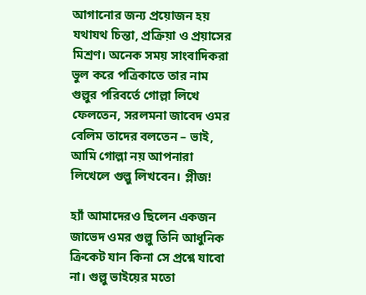আগানোর জন্য প্রয়োজন হয় যথাযথ চিন্তা, প্রক্রিয়া ও প্রয়াসের মিশ্রণ। অনেক সময় সাংবাদিকরা ভুল করে পত্রিকাতে তার নাম গুল্লুর পরিবর্তে গোল্লা লিখে ফেলতেন, সরলমনা জাবেদ ওমর বেলিম তাদের বলতেন – ভাই, আমি গোল্লা নয় আপনারা লিখেলে গুল্লু লিখবেন। প্লীজ!

হ্যাঁ আমাদেরও ছিলেন একজন জাভেদ ওমর গুল্লু তিনি আধুনিক ক্রিকেট যান কিনা সে প্রশ্নে যাবো না। গুল্লু ভাইয়ের মতো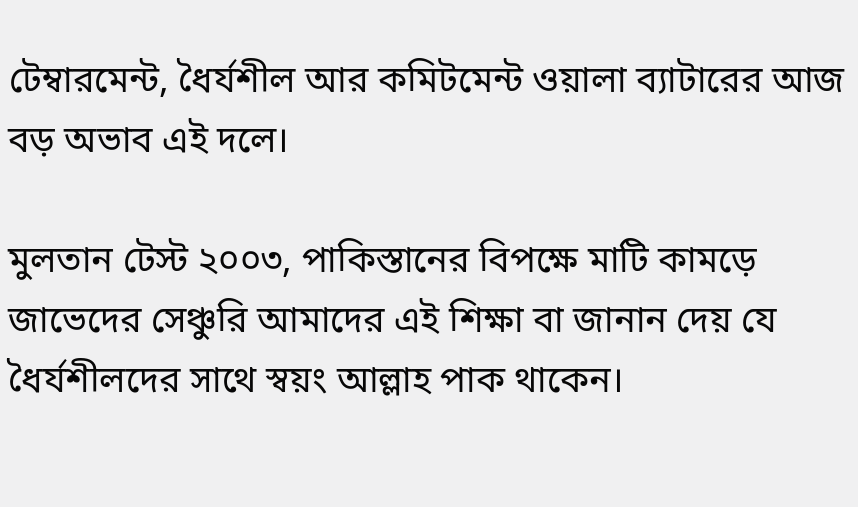টেম্বারমেন্ট, ধৈর্যশীল আর কমিটমেন্ট ওয়ালা ব্যাটারের আজ বড় অভাব এই দলে।

মুলতান টেস্ট ২০০৩, পাকিস্তানের বিপক্ষে মাটি কামড়ে জাভেদের সেঞ্চুরি আমাদের এই শিক্ষা বা জানান দেয় যে ধৈর্যশীলদের সাথে স্বয়ং আল্লাহ পাক থাকেন।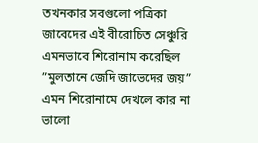তখনকার সবগুলো পত্রিকা জাবেদের এই বীরোচিত সেঞ্চুরি এমনভাবে শিরোনাম করেছিল ”মুলতানে জেদি জাভেদের জয়” এমন শিরোনামে দেখলে কার না ভালো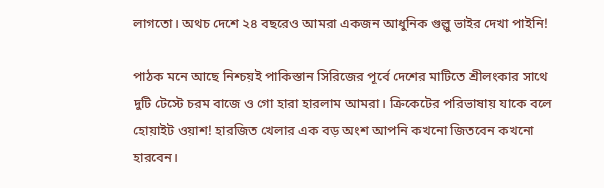লাগতো। অথচ দেশে ২৪ বছরেও আমরা একজন আধুনিক গুল্লু ভাইর দেখা পাইনি!

পাঠক মনে আছে নিশ্চয়ই পাকিস্তান সিরিজের পূর্বে দেশের মাটিতে শ্রীলংকার সাথে দুটি টেস্টে চরম বাজে ও গো হারা হারলাম আমরা। ক্রিকেটের পরিভাষায় যাকে বলে হোয়াইট ওয়াশ! হারজিত খেলার এক বড় অংশ আপনি কখনো জিতবেন কখনো হারবেন।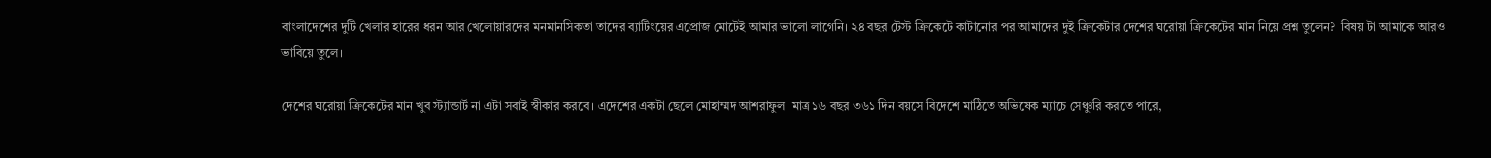বাংলাদেশের দুটি খেলার হারের ধরন আর খেলোয়ারদের মনমানসিকতা তাদের ব্যাটিংয়ের এপ্রোজ মোটেই আমার ভালো লাগেনি। ২৪ বছর টেস্ট ক্রিকেটে কাটানোর পর আমাদের দুই ক্রিকেটার দেশের ঘরোয়া ক্রিকেটের মান নিয়ে প্রশ্ন তুলেন?  বিষয় টা আমাকে আরও ভাবিয়ে তুলে।

দেশের ঘরোয়া ক্রিকেটের মান খুব স্ট্যান্ডার্ট না এটা সবাই স্বীকার করবে। এদেশের একটা ছেলে মোহাম্মদ আশরাফুল  মাত্র ১৬ বছর ৩৬১ দিন বয়সে বিদেশে মাঠিতে অভিষেক ম্যাচে সেঞ্চুরি করতে পারে,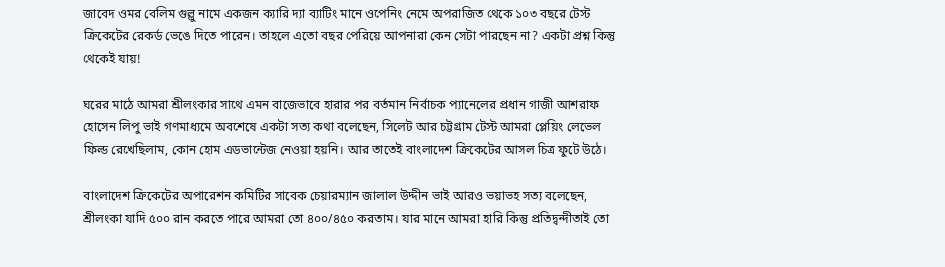জাবেদ ওমর বেলিম গুল্লু নামে একজন ক্যারি দ্যা ব্যাটিং মানে ওপেনিং নেমে অপরাজিত থেকে ১০৩ বছরে টেস্ট ক্রিকেটের রেকর্ড ভেঙে দিতে পারেন। তাহলে এতো বছর পেরিয়ে আপনারা কেন সেটা পারছেন না? একটা প্রশ্ন কিন্তু থেকেই যায়!

ঘরের মাঠে আমরা শ্রীলংকার সাথে এমন বাজেভাবে হারার পর বর্তমান নির্বাচক প্যানেলের প্রধান গাজী আশরাফ হোসেন লিপু ভাই গণমাধ্যমে অবশেষে একটা সত্য কথা বলেছেন, সিলেট আর চট্টগ্রাম টেস্ট আমরা প্লেয়িং লেভেল ফিল্ড রেখেছিলাম, কোন হোম এডভান্টেজ নেওয়া হয়নি। আর তাতেই বাংলাদেশ ক্রিকেটের আসল চিত্র ফুটে উঠে।

বাংলাদেশ ক্রিকেটের অপারেশন কমিটির সাবেক চেয়ারম্যান জালাল উদ্দীন ভাই আরও ভয়াভহ সত্য বলেছেন, শ্রীলংকা যাদি ৫০০ রান করতে পারে আমরা তো ৪০০/৪৫০ করতাম। যার মানে আমরা হারি কিন্তু প্রতিদ্বন্দীতাই তো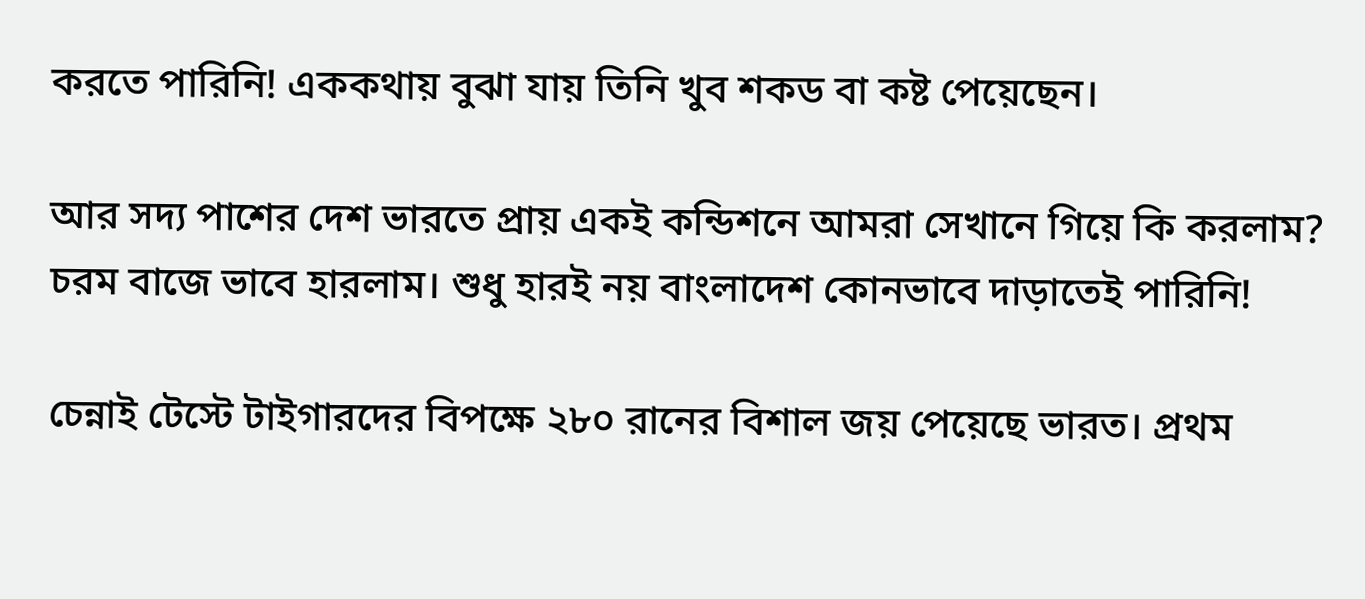করতে পারিনি! এককথায় বুঝা যায় তিনি খুব শকড বা কষ্ট পেয়েছেন।

আর সদ্য পাশের দেশ ভারতে প্রায় একই কন্ডিশনে আমরা সেখানে গিয়ে কি করলাম? চরম বাজে ভাবে হারলাম। শুধু হারই নয় বাংলাদেশ কোনভাবে দাড়াতেই পারিনি!

চেন্নাই টেস্টে টাইগারদের বিপক্ষে ২৮০ রানের বিশাল জয় পেয়েছে ভারত। প্রথম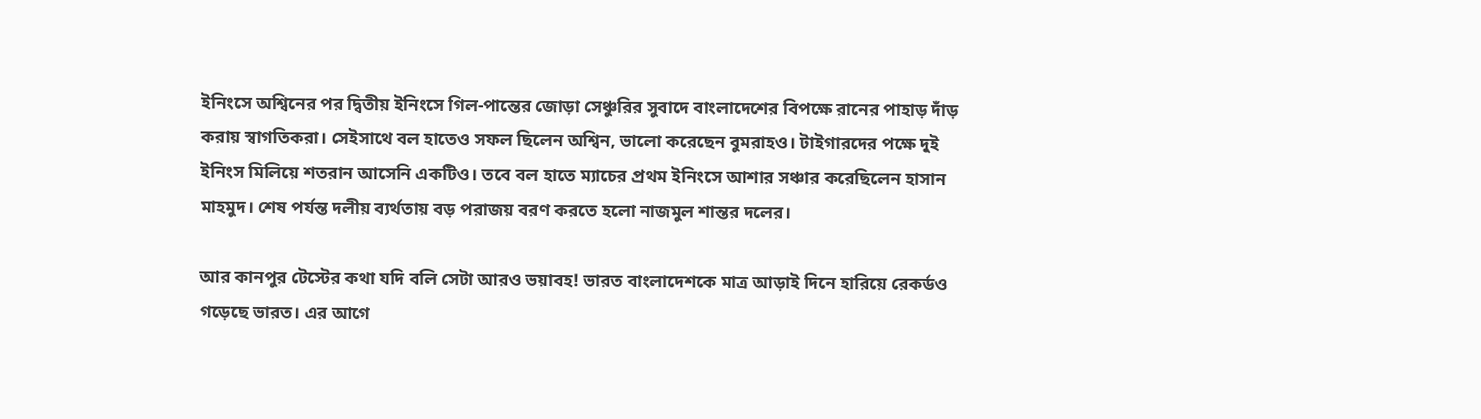ইনিংসে অশ্বিনের পর দ্বিতীয় ইনিংসে গিল-পান্তের জোড়া সেঞ্চুরির সুবাদে বাংলাদেশের বিপক্ষে রানের পাহাড় দাঁড় করায় স্বাগতিকরা। সেইসাথে বল হাতেও সফল ছিলেন অশ্বিন, ভালো করেছেন বুমরাহও। টাইগারদের পক্ষে দুই ইনিংস মিলিয়ে শতরান আসেনি একটিও। তবে বল হাতে ম্যাচের প্রথম ইনিংসে আশার সঞ্চার করেছিলেন হাসান মাহমুদ। শেষ পর্যন্ত দলীয় ব্যর্থতায় বড় পরাজয় বরণ করতে হলো নাজমুল শান্তর দলের।

আর কানপুর টেস্টের কথা যদি বলি সেটা আরও ভয়াবহ! ভারত বাংলাদেশকে মাত্র আড়াই দিনে হারিয়ে রেকর্ডও গড়েছে ভারত। এর আগে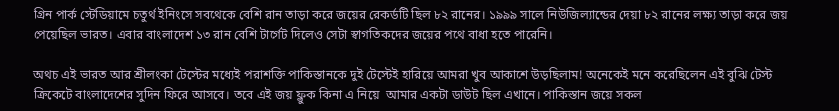গ্রিন পার্ক স্টেডিয়ামে চতুর্থ ইনিংসে সবথেকে বেশি রান তাড়া করে জয়ের রেকর্ডটি ছিল ৮২ রানের। ১৯৯৯ সালে নিউজিল্যান্ডের দেয়া ৮২ রানের লক্ষ্য তাড়া করে জয় পেয়েছিল ভারত। এবার বাংলাদেশ ১৩ রান বেশি টার্গেট দিলেও সেটা স্বাগতিকদের জয়ের পথে বাধা হতে পারেনি।

অথচ এই ভারত আর শ্রীলংকা টেস্টের মধ্যেই পরাশক্তি পাকিস্তানকে দুই টেস্টেই হারিয়ে আমরা খুব আকাশে উড়ছিলাম! অনেকেই মনে করেছিলেন এই বুঝি টেস্ট ক্রিকেটে বাংলাদেশের সুদিন ফিরে আসবে। তবে এই জয় ফ্লুক কিনা এ নিয়ে  আমার একটা ডাউট ছিল এখানে। পাকিস্তান জয়ে সকল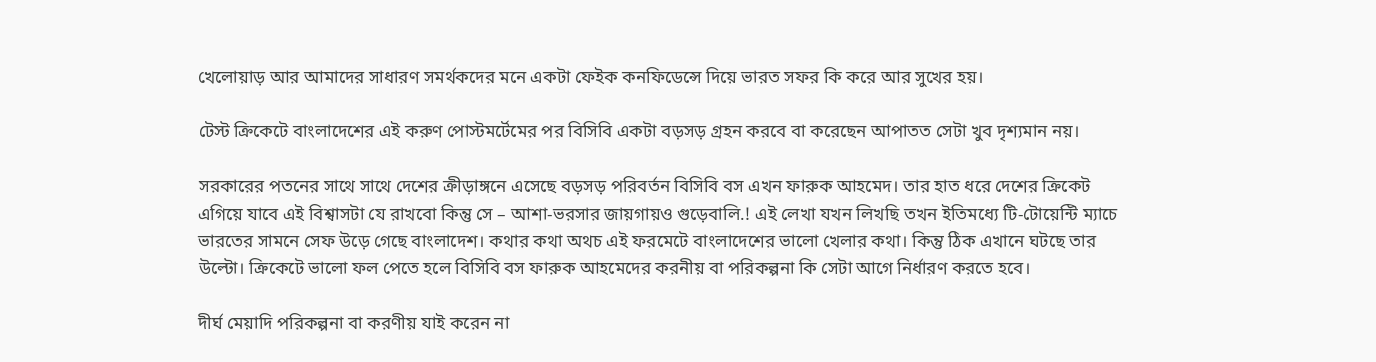খেলোয়াড় আর আমাদের সাধারণ সমর্থকদের মনে একটা ফেইক কনফিডেন্সে দিয়ে ভারত সফর কি করে আর সুখের হয়।

টেস্ট ক্রিকেটে বাংলাদেশের এই করুণ পোস্টমর্টেমের পর বিসিবি একটা বড়সড় গ্রহন করবে বা করেছেন আপাতত সেটা খুব দৃশ্যমান নয়।

সরকারের পতনের সাথে সাথে দেশের ক্রীড়াঙ্গনে এসেছে বড়সড় পরিবর্তন বিসিবি বস এখন ফারুক আহমেদ। তার হাত ধরে দেশের ক্রিকেট এগিয়ে যাবে এই বিশ্বাসটা যে রাখবো কিন্তু সে – আশা-ভরসার জায়গায়ও গুড়েবালি.! এই লেখা যখন লিখছি তখন ইতিমধ্যে টি-টোয়েন্টি ম্যাচে ভারতের সামনে সেফ উড়ে গেছে বাংলাদেশ। কথার কথা অথচ এই ফরমেটে বাংলাদেশের ভালো খেলার কথা। কিন্তু ঠিক এখানে ঘটছে তার উল্টো। ক্রিকেটে ভালো ফল পেতে হলে বিসিবি বস ফারুক আহমেদের করনীয় বা পরিকল্পনা কি সেটা আগে নির্ধারণ করতে হবে।

দীর্ঘ মেয়াদি পরিকল্পনা বা করণীয় যাই করেন না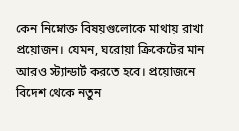কেন নিম্নোক্ত বিষয়গুলোকে মাথায় রাখা প্রয়োজন। যেমন, ঘরোয়া ক্রিকেটের মান আরও স্ট্যান্ডার্ট করতে হবে। প্রয়োজনে বিদেশ থেকে নতুন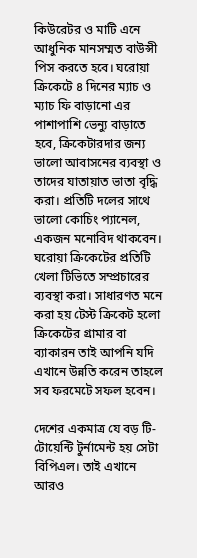কিউরেটর ও মাটি এনে আধুনিক মানসম্মত বাউন্সী পিস করতে হবে। ঘরোয়া ক্রিকেটে ৪ দিনের ম্যাচ ও ম্যাচ ফি বাড়ানো এর পাশাপাশি ভেন্যু বাড়াতে হবে, ক্রিকেটারদার জন্য ভালো আবাসনের ব্যবস্থা ও তাদের যাতায়াত ভাতা বৃদ্ধি করা। প্রতিটি দলের সাথে ভালো কোচিং প্যানেল, একজন মনোবিদ থাকবেন। ঘরোয়া ক্রিকেটের প্রতিটি খেলা টিভিতে সম্প্রচারের ব্যবস্থা করা। সাধারণত মনে করা হয় টেস্ট ক্রিকেট হলো ক্রিকেটের গ্রামার বা ব্যাকারন তাই আপনি যদি এখানে উন্নতি করেন তাহলে সব ফরমেটে সফল হবেন।

দেশের একমাত্র যে বড় টি-টোয়েন্টি টুর্নামেন্ট হয় সেটা বিপিএল। তাই এখানে আরও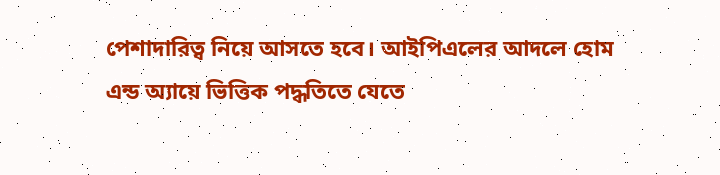পেশাদারিত্ব নিয়ে আসতে হবে। আইপিএলের আদলে হোম এন্ড অ্যায়ে ভিত্তিক পদ্ধতিতে যেতে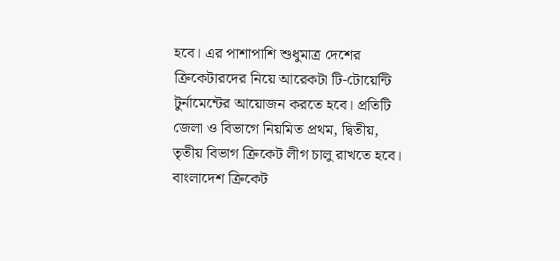হবে। এর পাশাপাশি শুধুমাত্র দেশের ক্রিকেটারদের নিয়ে আরেকটা টি-টোয়েন্টি টুর্নামেন্টের আয়োজন করতে হবে। প্রতিটি জেলা ও বিভাগে নিয়মিত প্রথম, দ্বিতীয়, তৃতীয় বিভাগ ক্রিকেট লীগ চালু রাখতে হবে। বাংলাদেশ ক্রিকেট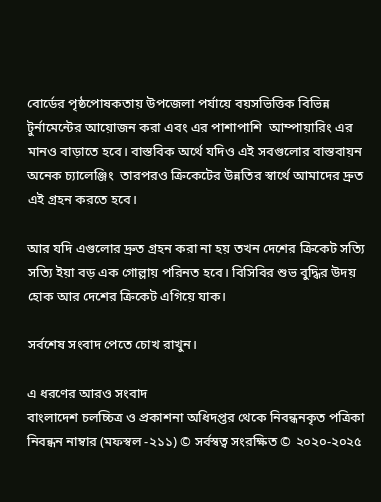বোর্ডের পৃষ্ঠপোষকতায় উপজেলা পর্যায়ে বয়সভিত্তিক বিভিন্ন টুর্নামেন্টের আয়োজন করা এবং এর পাশাপাশি  আম্পায়ারিং এর মানও বাড়াতে হবে। বাস্তবিক অর্থে যদিও এই সবগুলোর বাস্তবায়ন অনেক চ্যালেঞ্জিং  তারপরও ক্রিকেটের উন্নতির স্বার্থে আমাদের দ্রুত এই গ্রহন করতে হবে।

আর যদি এগুলোর দ্রুত গ্রহন করা না হয় তখন দেশের ক্রিকেট সত্যি সত্যি ইয়া বড় এক গোল্লায় পরিনত হবে। বিসিবির শুভ বুদ্ধির উদয় হোক আর দেশের ক্রিকেট এগিয়ে যাক।

সর্বশেষ সংবাদ পেতে চোখ রাখুন।

এ ধরণের আরও সংবাদ
বাংলাদেশ চলচ্চিত্র ও প্রকাশনা অধিদপ্তর থেকে নিবন্ধনকৃত পত্রিকা নিবন্ধন নাম্বার (মফস্বল -২১১) © সর্বস্বত্ব সংরক্ষিত © ২০২০-২০২৫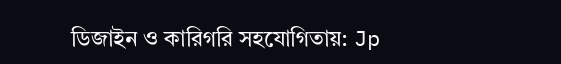ডিজাইন ও কারিগরি সহযোগিতায়: Jp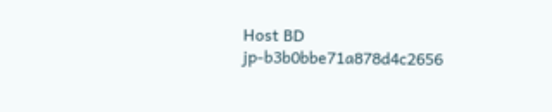Host BD
jp-b3b0bbe71a878d4c2656